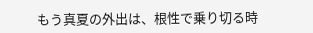もう真夏の外出は、根性で乗り切る時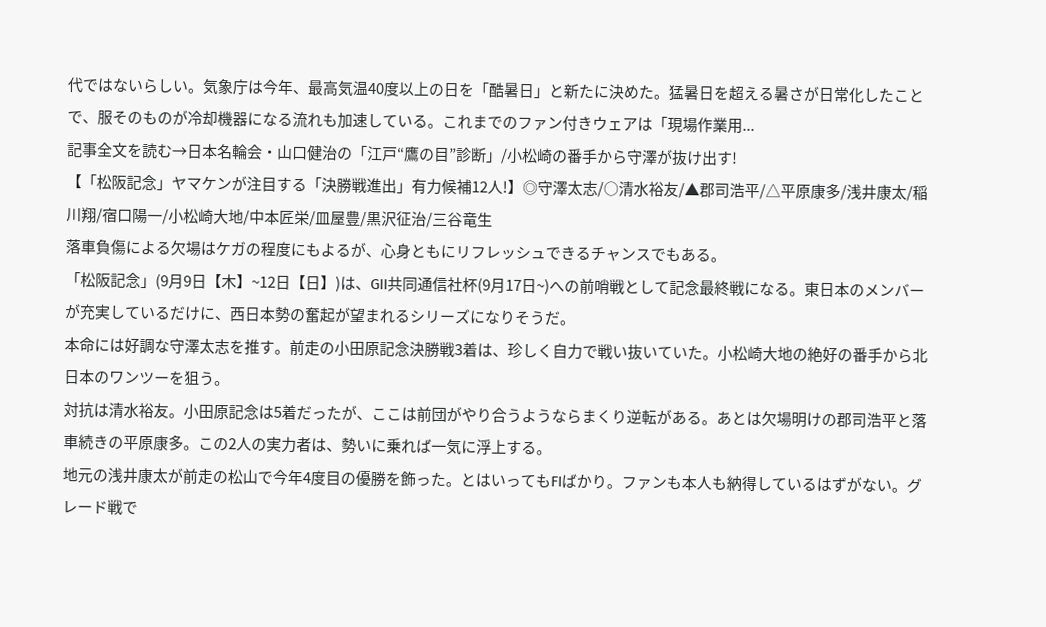代ではないらしい。気象庁は今年、最高気温40度以上の日を「酷暑日」と新たに決めた。猛暑日を超える暑さが日常化したことで、服そのものが冷却機器になる流れも加速している。これまでのファン付きウェアは「現場作業用...
記事全文を読む→日本名輪会・山口健治の「江戸“鷹の目”診断」/小松崎の番手から守澤が抜け出す!
【「松阪記念」ヤマケンが注目する「決勝戦進出」有力候補12人!】◎守澤太志/○清水裕友/▲郡司浩平/△平原康多/浅井康太/稲川翔/宿口陽一/小松崎大地/中本匠栄/皿屋豊/黒沢征治/三谷竜生
落車負傷による欠場はケガの程度にもよるが、心身ともにリフレッシュできるチャンスでもある。
「松阪記念」(9月9日【木】~12日【日】)は、GII共同通信社杯(9月17日~)への前哨戦として記念最終戦になる。東日本のメンバーが充実しているだけに、西日本勢の奮起が望まれるシリーズになりそうだ。
本命には好調な守澤太志を推す。前走の小田原記念決勝戦3着は、珍しく自力で戦い抜いていた。小松崎大地の絶好の番手から北日本のワンツーを狙う。
対抗は清水裕友。小田原記念は5着だったが、ここは前団がやり合うようならまくり逆転がある。あとは欠場明けの郡司浩平と落車続きの平原康多。この2人の実力者は、勢いに乗れば一気に浮上する。
地元の浅井康太が前走の松山で今年4度目の優勝を飾った。とはいってもFIばかり。ファンも本人も納得しているはずがない。グレード戦で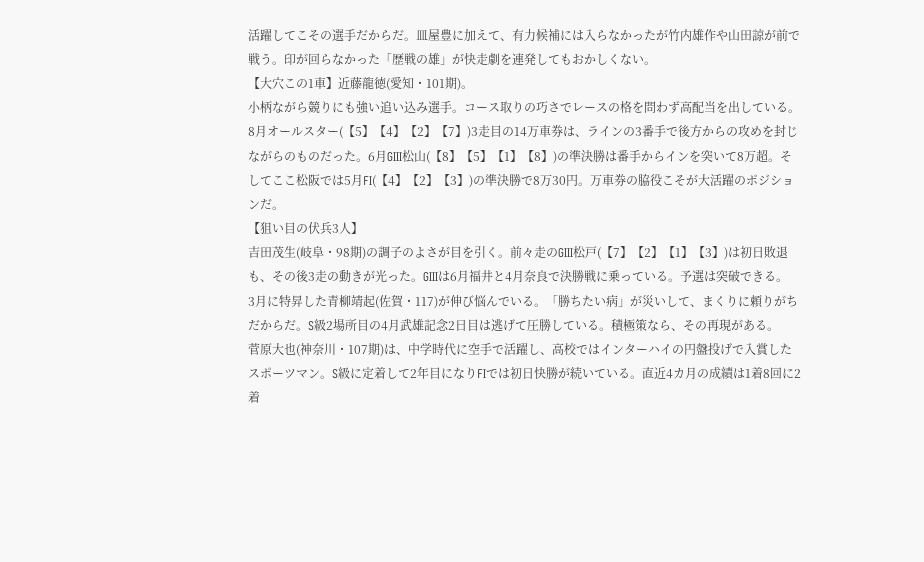活躍してこその選手だからだ。皿屋豊に加えて、有力候補には入らなかったが竹内雄作や山田諒が前で戦う。印が回らなかった「歴戦の雄」が快走劇を連発してもおかしくない。
【大穴この1車】近藤龍徳(愛知・101期)。
小柄ながら競りにも強い追い込み選手。コース取りの巧さでレースの格を問わず高配当を出している。8月オールスター(【5】【4】【2】【7】)3走目の14万車券は、ラインの3番手で後方からの攻めを封じながらのものだった。6月GIII松山(【8】【5】【1】【8】)の準決勝は番手からインを突いて8万超。そしてここ松阪では5月FI(【4】【2】【3】)の準決勝で8万30円。万車券の脇役こそが大活躍のポジションだ。
【狙い目の伏兵3人】
吉田茂生(岐阜・98期)の調子のよさが目を引く。前々走のGIII松戸(【7】【2】【1】【3】)は初日敗退も、その後3走の動きが光った。GIIIは6月福井と4月奈良で決勝戦に乗っている。予選は突破できる。
3月に特昇した青柳靖起(佐賀・117)が伸び悩んでいる。「勝ちたい病」が災いして、まくりに頼りがちだからだ。S級2場所目の4月武雄記念2日目は逃げて圧勝している。積極策なら、その再現がある。
菅原大也(神奈川・107期)は、中学時代に空手で活躍し、高校ではインターハイの円盤投げで入賞したスポーツマン。S級に定着して2年目になりFIでは初日快勝が続いている。直近4カ月の成績は1着8回に2着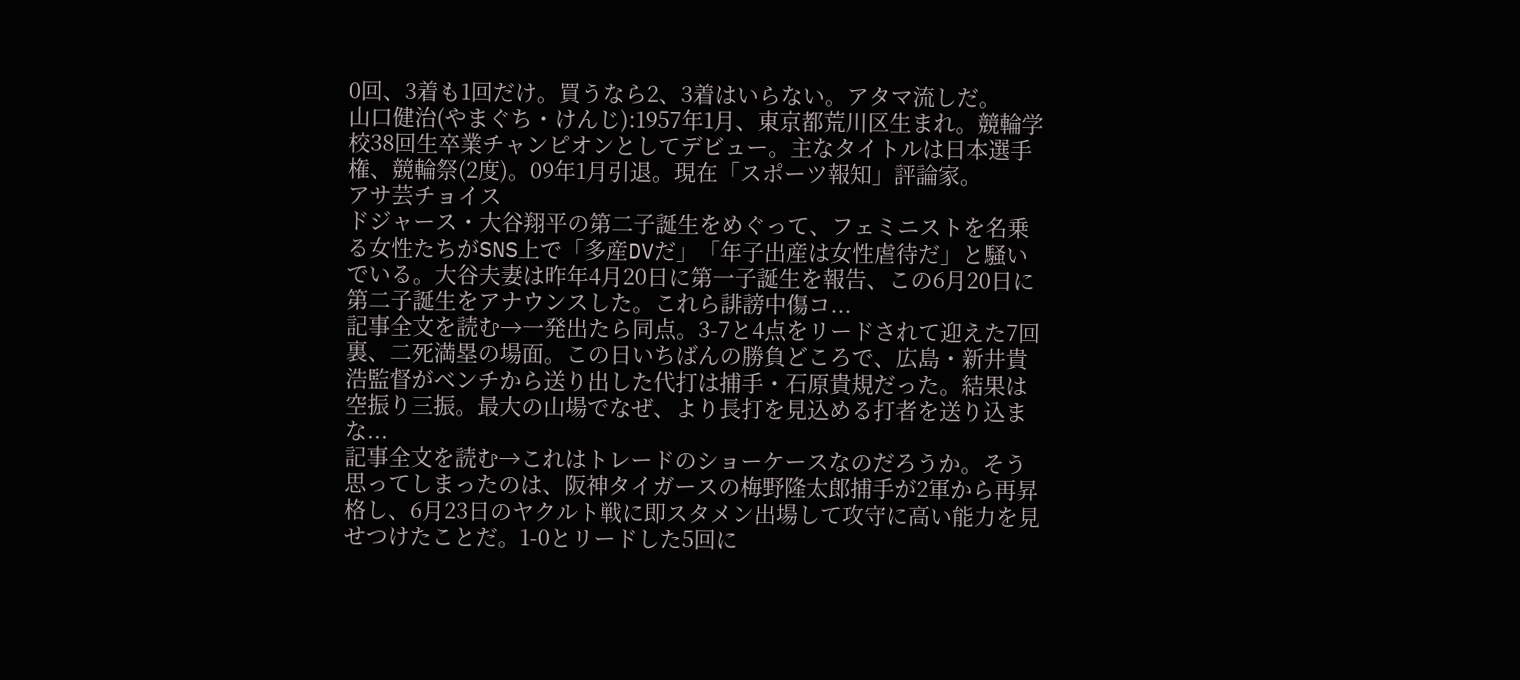0回、3着も1回だけ。買うなら2、3着はいらない。アタマ流しだ。
山口健治(やまぐち・けんじ):1957年1月、東京都荒川区生まれ。競輪学校38回生卒業チャンピオンとしてデビュー。主なタイトルは日本選手権、競輪祭(2度)。09年1月引退。現在「スポーツ報知」評論家。
アサ芸チョイス
ドジャース・大谷翔平の第二子誕生をめぐって、フェミニストを名乗る女性たちがSNS上で「多産DVだ」「年子出産は女性虐待だ」と騒いでいる。大谷夫妻は昨年4月20日に第一子誕生を報告、この6月20日に第二子誕生をアナウンスした。これら誹謗中傷コ...
記事全文を読む→一発出たら同点。3-7と4点をリードされて迎えた7回裏、二死満塁の場面。この日いちばんの勝負どころで、広島・新井貴浩監督がベンチから送り出した代打は捕手・石原貴規だった。結果は空振り三振。最大の山場でなぜ、より長打を見込める打者を送り込まな...
記事全文を読む→これはトレードのショーケースなのだろうか。そう思ってしまったのは、阪神タイガースの梅野隆太郎捕手が2軍から再昇格し、6月23日のヤクルト戦に即スタメン出場して攻守に高い能力を見せつけたことだ。1-0とリードした5回に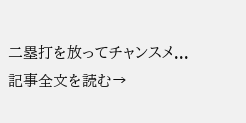二塁打を放ってチャンスメ...
記事全文を読む→